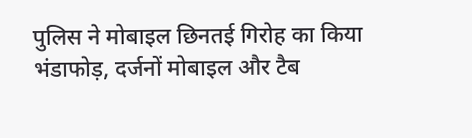पुलिस ने मोबाइल छिनतई गिरोह का किया भंडाफोड़, दर्जनों मोबाइल और टैब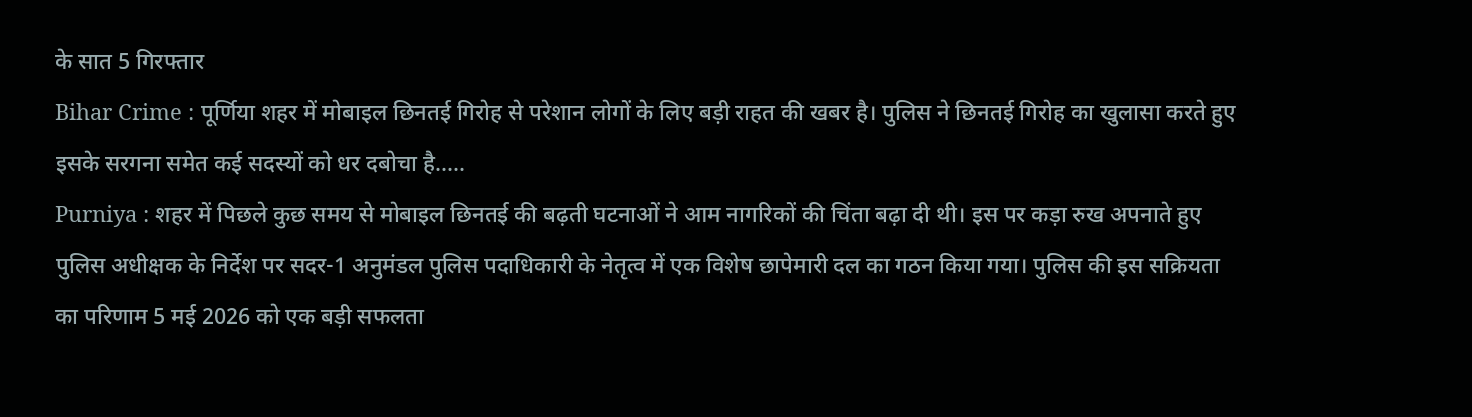के सात 5 गिरफ्तार
Bihar Crime : पूर्णिया शहर में मोबाइल छिनतई गिरोह से परेशान लोगों के लिए बड़ी राहत की खबर है। पुलिस ने छिनतई गिरोह का खुलासा करते हुए इसके सरगना समेत कई सदस्यों को धर दबोचा है.....
Purniya : शहर में पिछले कुछ समय से मोबाइल छिनतई की बढ़ती घटनाओं ने आम नागरिकों की चिंता बढ़ा दी थी। इस पर कड़ा रुख अपनाते हुए पुलिस अधीक्षक के निर्देश पर सदर-1 अनुमंडल पुलिस पदाधिकारी के नेतृत्व में एक विशेष छापेमारी दल का गठन किया गया। पुलिस की इस सक्रियता का परिणाम 5 मई 2026 को एक बड़ी सफलता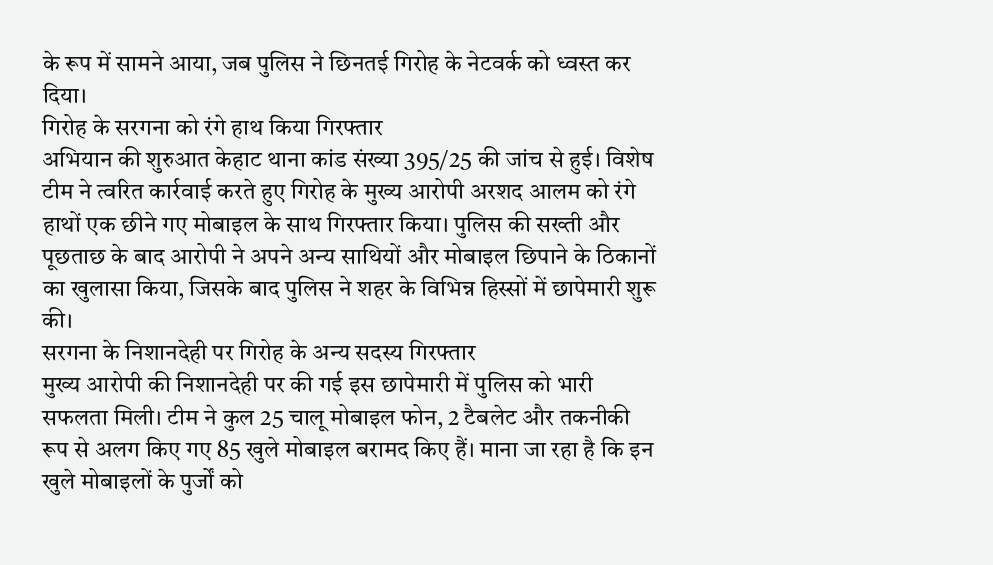के रूप में सामने आया, जब पुलिस ने छिनतई गिरोह के नेटवर्क को ध्वस्त कर दिया।
गिरोह के सरगना को रंगे हाथ किया गिरफ्तार
अभियान की शुरुआत केहाट थाना कांड संख्या 395/25 की जांच से हुई। विशेष टीम ने त्वरित कार्रवाई करते हुए गिरोह के मुख्य आरोपी अरशद आलम को रंगे हाथों एक छीने गए मोबाइल के साथ गिरफ्तार किया। पुलिस की सख्ती और पूछताछ के बाद आरोपी ने अपने अन्य साथियों और मोबाइल छिपाने के ठिकानों का खुलासा किया, जिसके बाद पुलिस ने शहर के विभिन्न हिस्सों में छापेमारी शुरू की।
सरगना के निशानदेही पर गिरोह के अन्य सदस्य गिरफ्तार
मुख्य आरोपी की निशानदेही पर की गई इस छापेमारी में पुलिस को भारी सफलता मिली। टीम ने कुल 25 चालू मोबाइल फोन, 2 टैबलेट और तकनीकी रूप से अलग किए गए 85 खुले मोबाइल बरामद किए हैं। माना जा रहा है कि इन खुले मोबाइलों के पुर्जों को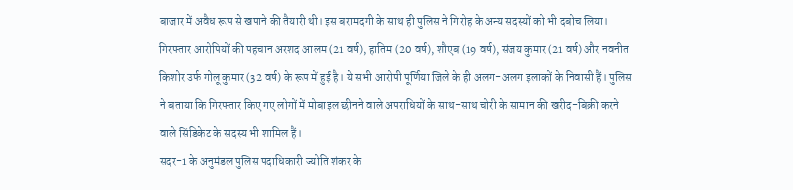बाजार में अवैध रूप से खपाने की तैयारी थी। इस बरामदगी के साथ ही पुलिस ने गिरोह के अन्य सदस्यों को भी दबोच लिया।
गिरफ्तार आरोपियों की पहचान अरशद आलम (21 वर्ष), हातिम (20 वर्ष), शौएब (19 वर्ष), संजय कुमार (21 वर्ष) और नवनीत किशोर उर्फ गोलू कुमार (32 वर्ष) के रूप में हुई है। ये सभी आरोपी पूर्णिया जिले के ही अलग-अलग इलाकों के निवासी हैं। पुलिस ने बताया कि गिरफ्तार किए गए लोगों में मोबाइल छीनने वाले अपराधियों के साथ-साथ चोरी के सामान की खरीद-बिक्री करने वाले सिंडिकेट के सदस्य भी शामिल हैं।
सदर-1 के अनुमंडल पुलिस पदाधिकारी ज्योति शंकर के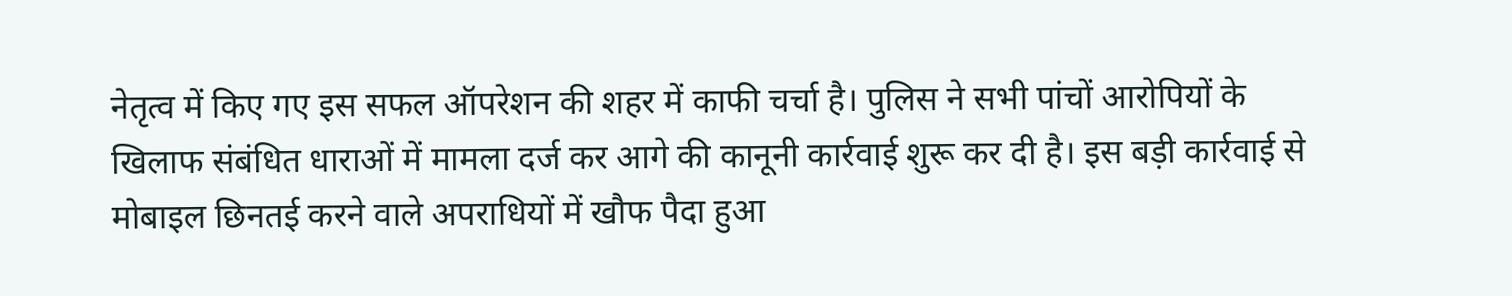नेतृत्व में किए गए इस सफल ऑपरेशन की शहर में काफी चर्चा है। पुलिस ने सभी पांचों आरोपियों के खिलाफ संबंधित धाराओं में मामला दर्ज कर आगे की कानूनी कार्रवाई शुरू कर दी है। इस बड़ी कार्रवाई से मोबाइल छिनतई करने वाले अपराधियों में खौफ पैदा हुआ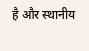है और स्थानीय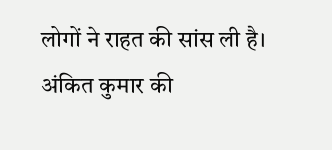लोगों ने राहत की सांस ली है।
अंकित कुमार की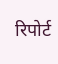रिपोर्ट